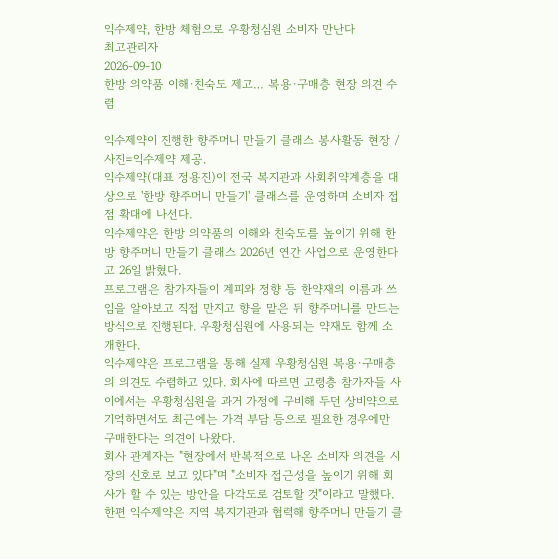익수제약, 한방 체험으로 우황청심원 소비자 만난다
최고관리자
2026-09-10
한방 의약품 이해·친숙도 제고… 복용·구매층 현장 의견 수렴

익수제약이 진행한 향주머니 만들기 클래스 봉사활동 현장 / 사진=익수제약 제공.
익수제약(대표 정용진)이 전국 복지관과 사회취약계층을 대상으로 '한방 향주머니 만들기' 클래스를 운영하며 소비자 접점 확대에 나선다.
익수제약은 한방 의약품의 이해와 친숙도를 높이기 위해 한방 향주머니 만들기 클래스 2026년 연간 사업으로 운영한다고 26일 밝혔다.
프로그램은 참가자들이 계피와 정향 등 한약재의 이름과 쓰임을 알아보고 직접 만지고 향을 맡은 뒤 향주머니를 만드는 방식으로 진행된다. 우황청심원에 사용되는 약재도 함께 소개한다.
익수제약은 프로그램을 통해 실제 우황청심원 복용·구매층의 의견도 수렴하고 있다. 회사에 따르면 고령층 참가자들 사이에서는 우황청심원을 과거 가정에 구비해 두던 상비약으로 기억하면서도 최근에는 가격 부담 등으로 필요한 경우에만 구매한다는 의견이 나왔다.
회사 관계자는 "현장에서 반복적으로 나온 소비자 의견을 시장의 신호로 보고 있다"며 "소비자 접근성을 높이기 위해 회사가 할 수 있는 방안을 다각도로 검토할 것"이라고 말했다.
한편 익수제약은 지역 복지기관과 협력해 향주머니 만들기 클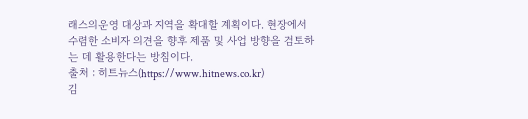래스의운영 대상과 지역을 확대할 계획이다. 현장에서 수렴한 소비자 의견을 향후 제품 및 사업 방향을 검토하는 데 활용한다는 방침이다.
출처 : 히트뉴스(https://www.hitnews.co.kr)
김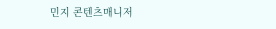민지 콘텐츠매니저